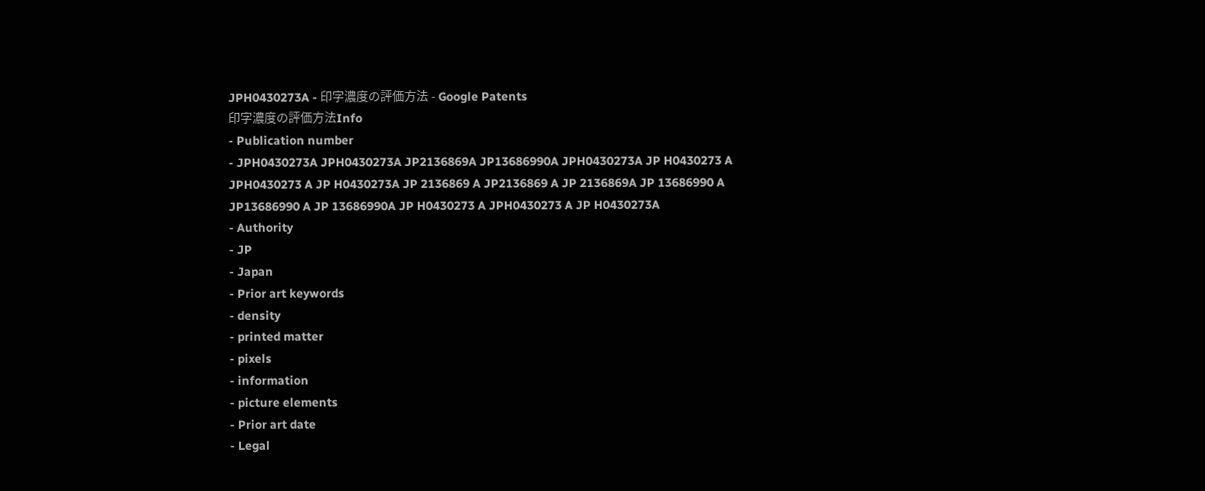JPH0430273A - 印字濃度の評価方法 - Google Patents
印字濃度の評価方法Info
- Publication number
- JPH0430273A JPH0430273A JP2136869A JP13686990A JPH0430273A JP H0430273 A JPH0430273 A JP H0430273A JP 2136869 A JP2136869 A JP 2136869A JP 13686990 A JP13686990 A JP 13686990A JP H0430273 A JPH0430273 A JP H0430273A
- Authority
- JP
- Japan
- Prior art keywords
- density
- printed matter
- pixels
- information
- picture elements
- Prior art date
- Legal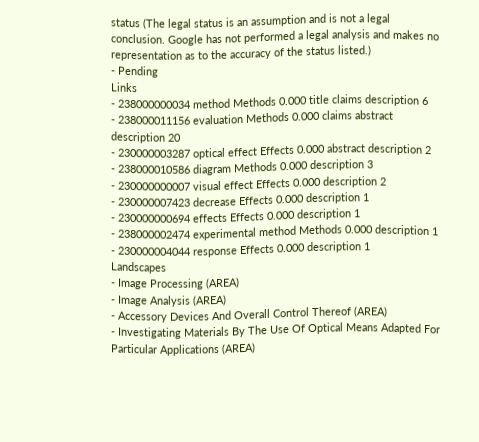status (The legal status is an assumption and is not a legal conclusion. Google has not performed a legal analysis and makes no representation as to the accuracy of the status listed.)
- Pending
Links
- 238000000034 method Methods 0.000 title claims description 6
- 238000011156 evaluation Methods 0.000 claims abstract description 20
- 230000003287 optical effect Effects 0.000 abstract description 2
- 238000010586 diagram Methods 0.000 description 3
- 230000000007 visual effect Effects 0.000 description 2
- 230000007423 decrease Effects 0.000 description 1
- 230000000694 effects Effects 0.000 description 1
- 238000002474 experimental method Methods 0.000 description 1
- 230000004044 response Effects 0.000 description 1
Landscapes
- Image Processing (AREA)
- Image Analysis (AREA)
- Accessory Devices And Overall Control Thereof (AREA)
- Investigating Materials By The Use Of Optical Means Adapted For Particular Applications (AREA)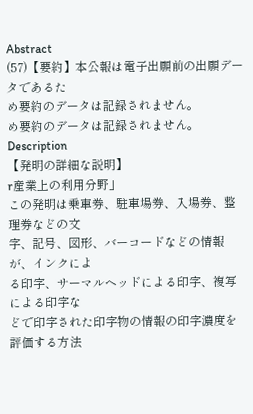Abstract
(57)【要約】本公報は電子出願前の出願データであるた
め要約のデータは記録されません。
め要約のデータは記録されません。
Description
【発明の詳細な説明】
r産業上の利用分野」
この発明は乗車券、駐車場券、入場券、整理券などの文
字、記号、図形、バーコードなどの情報が、インクによ
る印字、サーマルヘッドによる印字、複写による印字な
どで印字された印字物の情報の印字濃度を評価する方法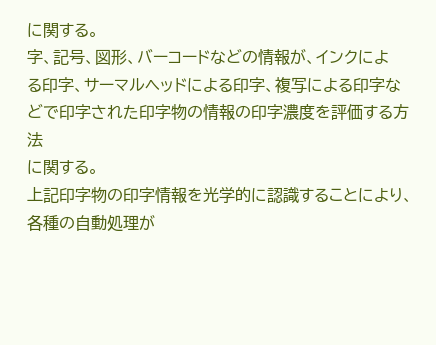に関する。
字、記号、図形、バーコードなどの情報が、インクによ
る印字、サーマルヘッドによる印字、複写による印字な
どで印字された印字物の情報の印字濃度を評価する方法
に関する。
上記印字物の印字情報を光学的に認識することにより、
各種の自動処理が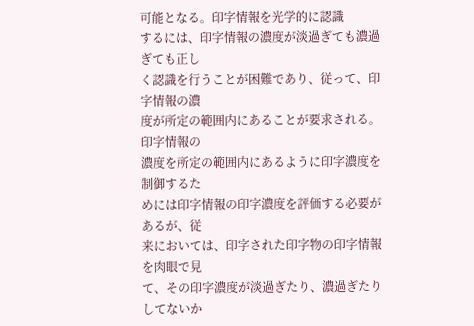可能となる。印字情報を光学的に認識
するには、印字情報の濃度が淡過ぎても濃過ぎても正し
く認識を行うことが困難であり、従って、印字情報の濃
度が所定の範囲内にあることが要求される。印字情報の
濃度を所定の範囲内にあるように印字濃度を制御するた
めには印字情報の印字濃度を評価する必要があるが、従
来においては、印字された印字物の印字情報を肉眼で見
て、その印字濃度が淡過ぎたり、濃過ぎたりしてないか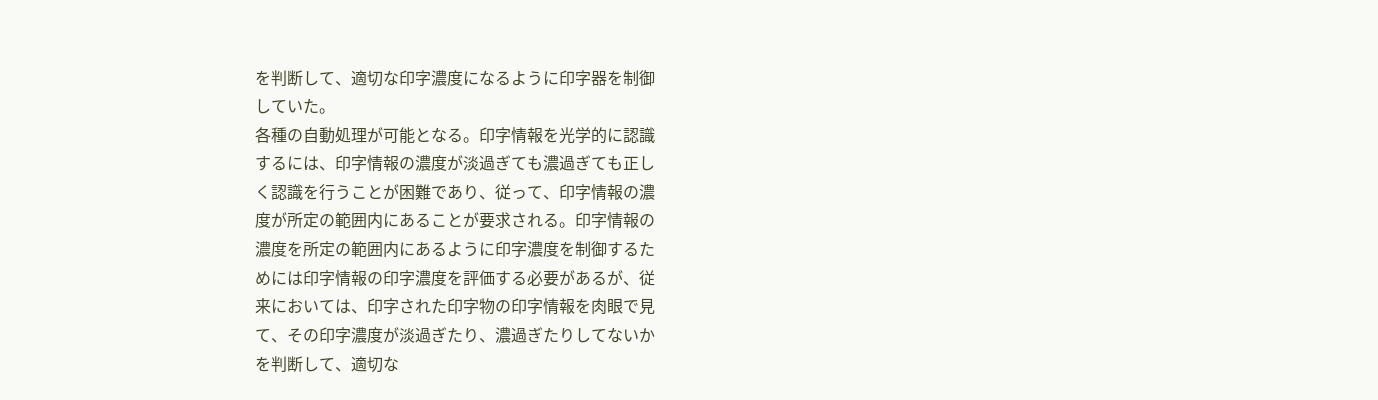を判断して、適切な印字濃度になるように印字器を制御
していた。
各種の自動処理が可能となる。印字情報を光学的に認識
するには、印字情報の濃度が淡過ぎても濃過ぎても正し
く認識を行うことが困難であり、従って、印字情報の濃
度が所定の範囲内にあることが要求される。印字情報の
濃度を所定の範囲内にあるように印字濃度を制御するた
めには印字情報の印字濃度を評価する必要があるが、従
来においては、印字された印字物の印字情報を肉眼で見
て、その印字濃度が淡過ぎたり、濃過ぎたりしてないか
を判断して、適切な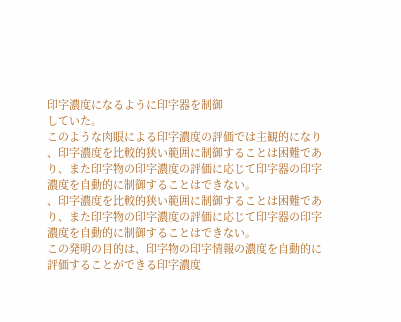印字濃度になるように印字器を制御
していた。
このような肉眼による印字濃度の評価では主観的になり
、印字濃度を比較的狭い範囲に制御することは困難であ
り、また印字物の印字濃度の評価に応じて印字器の印字
濃度を自動的に制御することはできない。
、印字濃度を比較的狭い範囲に制御することは困難であ
り、また印字物の印字濃度の評価に応じて印字器の印字
濃度を自動的に制御することはできない。
この発明の目的は、印字物の印字情報の濃度を自動的に
評価することができる印字濃度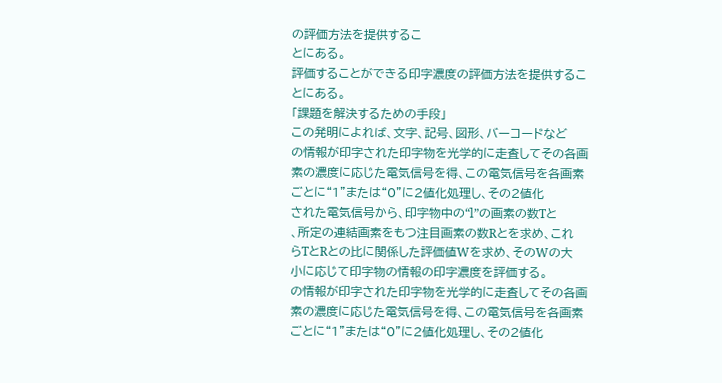の評価方法を提供するこ
とにある。
評価することができる印字濃度の評価方法を提供するこ
とにある。
「課題を解決するための手段」
この発明によれば、文字、記号、図形、バーコードなど
の情報が印字された印字物を光学的に走査してその各画
素の濃度に応じた電気信号を得、この電気信号を各画素
ごとに“1”または“0”に2値化処理し、その2値化
された電気信号から、印字物中の“l”の画素の数Tと
、所定の連結画素をもつ注目画素の数Rとを求め、これ
らTとRとの比に関係した評価値Wを求め、そのWの大
小に応じて印字物の情報の印字濃度を評価する。
の情報が印字された印字物を光学的に走査してその各画
素の濃度に応じた電気信号を得、この電気信号を各画素
ごとに“1”または“0”に2値化処理し、その2値化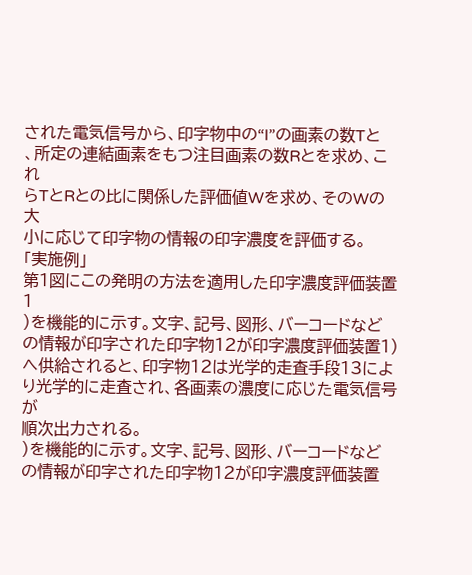された電気信号から、印字物中の“l”の画素の数Tと
、所定の連結画素をもつ注目画素の数Rとを求め、これ
らTとRとの比に関係した評価値Wを求め、そのWの大
小に応じて印字物の情報の印字濃度を評価する。
「実施例」
第1図にこの発明の方法を適用した印字濃度評価装置1
)を機能的に示す。文字、記号、図形、バーコードなど
の情報が印字された印字物12が印字濃度評価装置1)
へ供給されると、印字物12は光学的走査手段13によ
り光学的に走査され、各画素の濃度に応じた電気信号が
順次出力される。
)を機能的に示す。文字、記号、図形、バーコードなど
の情報が印字された印字物12が印字濃度評価装置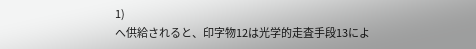1)
へ供給されると、印字物12は光学的走査手段13によ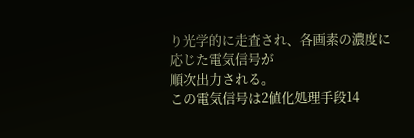り光学的に走査され、各画素の濃度に応じた電気信号が
順次出力される。
この電気信号は2値化処理手段14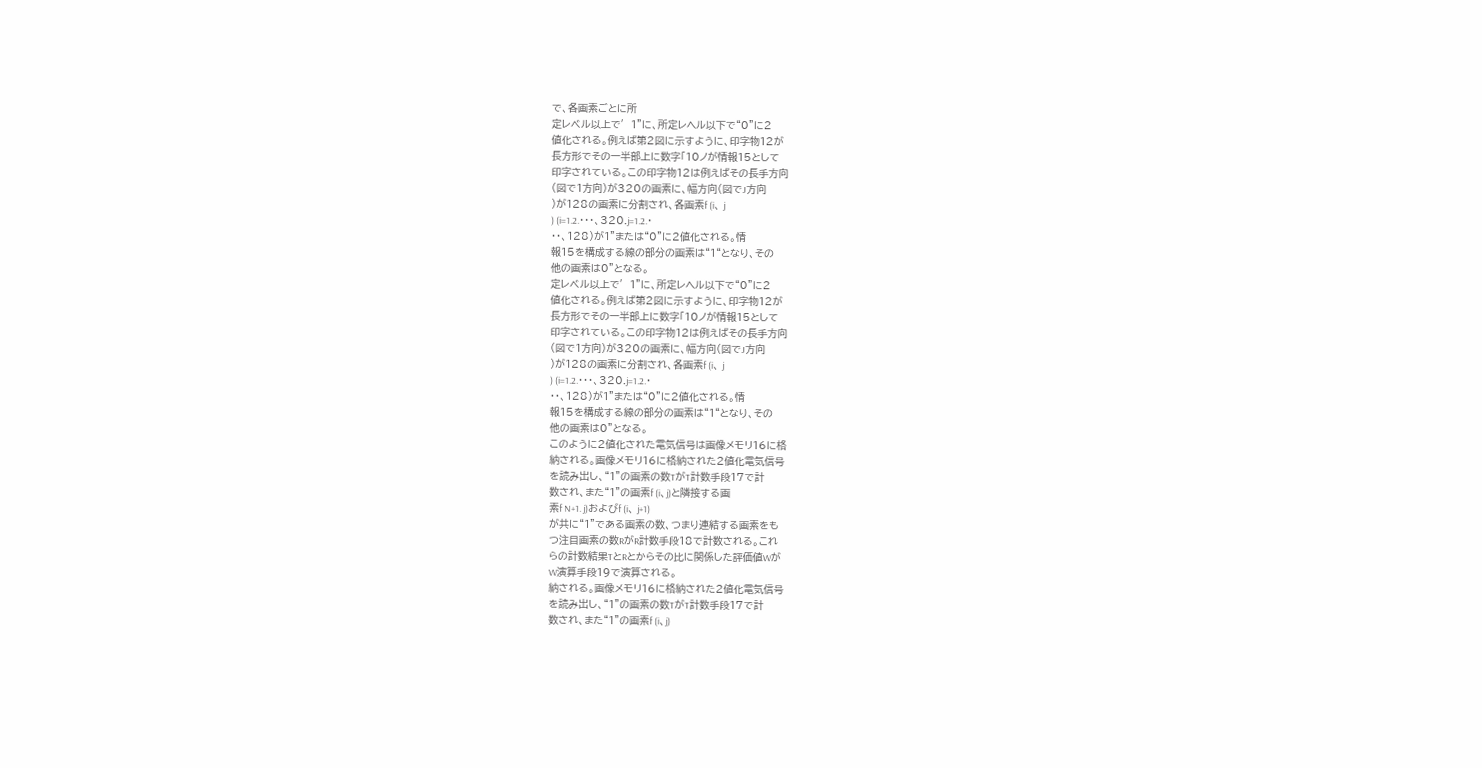で、各画素ごとに所
定レベル以上で′1”に、所定レヘル以下で“0”に2
値化される。例えば第2図に示すように、印字物12が
長方形でその一半部上に数字「10ノが情報15として
印字されている。この印字物12は例えばその長手方向
(図で1方向)が320の画素に、幅方向(図でJ方向
)が128の画素に分割され、各画素f (i、 j
) (i=1.2.・・・、320.j=1.2.・
・・、128)が1”または“0”に2値化される。情
報15を構成する線の部分の画素は“1“となり、その
他の画素は0”となる。
定レベル以上で′1”に、所定レヘル以下で“0”に2
値化される。例えば第2図に示すように、印字物12が
長方形でその一半部上に数字「10ノが情報15として
印字されている。この印字物12は例えばその長手方向
(図で1方向)が320の画素に、幅方向(図でJ方向
)が128の画素に分割され、各画素f (i、 j
) (i=1.2.・・・、320.j=1.2.・
・・、128)が1”または“0”に2値化される。情
報15を構成する線の部分の画素は“1“となり、その
他の画素は0”となる。
このように2値化された電気信号は画像メモリ16に格
納される。画像メモリ16に格納された2値化電気信号
を読み出し、“1”の画素の数TがT計数手段17で計
数され、また“1”の画素f (i、j)と隣接する画
素f N+1. j)およびf (i、 j+1)
が共に“1”である画素の数、つまり連結する画素をも
つ注目画素の数RがR計数手段18で計数される。これ
らの計数結果TとRとからその比に関係した評価値Wが
W演算手段19で演算される。
納される。画像メモリ16に格納された2値化電気信号
を読み出し、“1”の画素の数TがT計数手段17で計
数され、また“1”の画素f (i、j)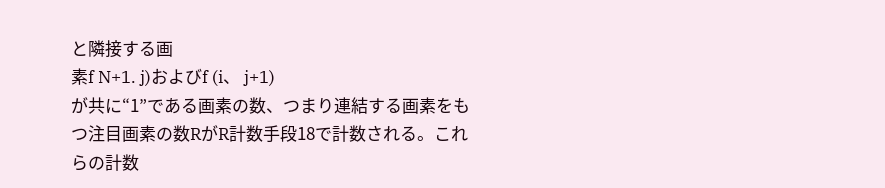と隣接する画
素f N+1. j)およびf (i、 j+1)
が共に“1”である画素の数、つまり連結する画素をも
つ注目画素の数RがR計数手段18で計数される。これ
らの計数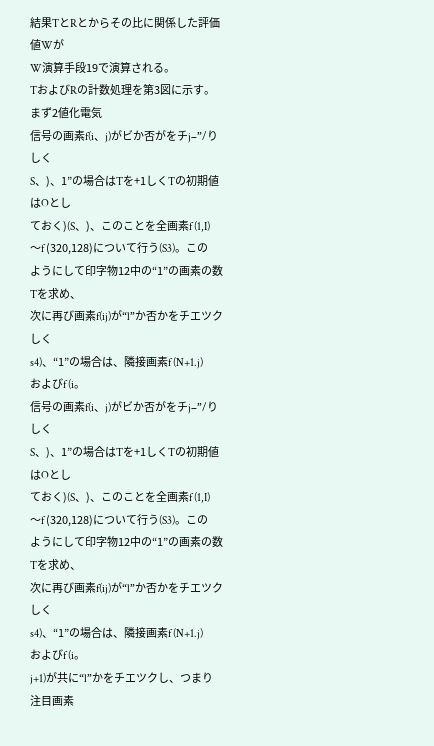結果TとRとからその比に関係した評価値Wが
W演算手段19で演算される。
TおよびRの計数処理を第3図に示す。まず2値化電気
信号の画素f(i、j)がビか否がをチj−”/りしく
S、)、1”の場合はTを+1しくTの初期値はOとし
ておく)(S、)、このことを全画素f (1,I)
〜f (320,128)について行う(S3)。この
ようにして印字物12中の“1”の画素の数Tを求め、
次に再び画素f(ij)が“l”か否かをチエツクしく
s4)、“1”の場合は、隣接画素f (N+1.j)
およびf (i。
信号の画素f(i、j)がビか否がをチj−”/りしく
S、)、1”の場合はTを+1しくTの初期値はOとし
ておく)(S、)、このことを全画素f (1,I)
〜f (320,128)について行う(S3)。この
ようにして印字物12中の“1”の画素の数Tを求め、
次に再び画素f(ij)が“l”か否かをチエツクしく
s4)、“1”の場合は、隣接画素f (N+1.j)
およびf (i。
j+1)が共に“l”かをチエツクし、つまり注目画素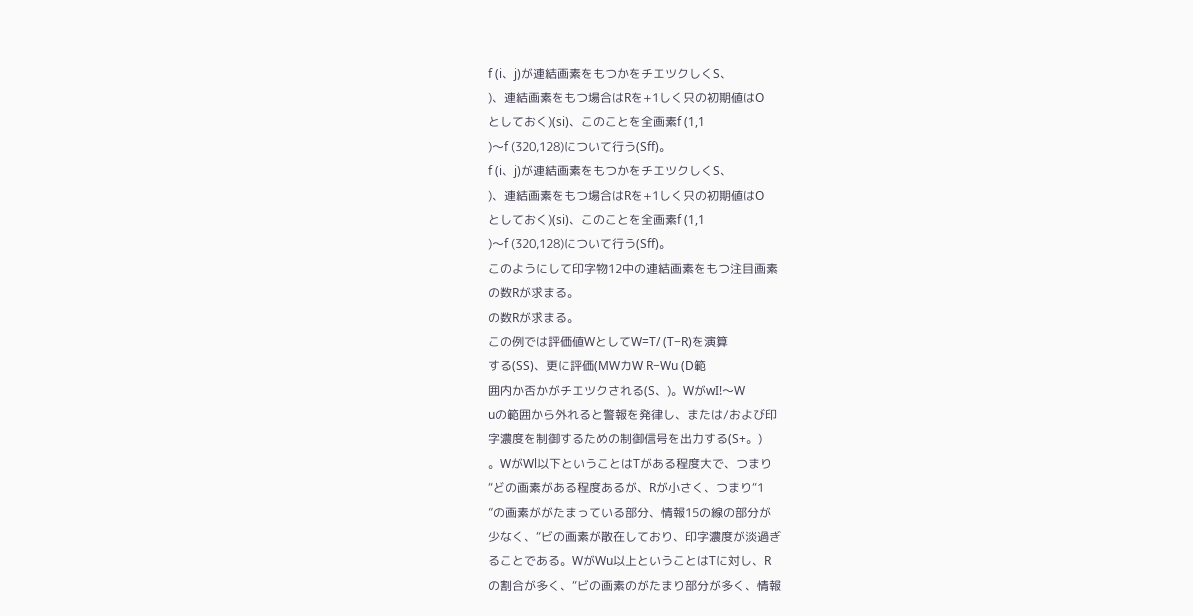f (i、j)が連結画素をもつかをチエツクしくS、
)、連結画素をもつ場合はRを+1しく只の初期値はO
としておく)(si)、このことを全画素f (1,1
)〜f (320,128)について行う(Sff)。
f (i、j)が連結画素をもつかをチエツクしくS、
)、連結画素をもつ場合はRを+1しく只の初期値はO
としておく)(si)、このことを全画素f (1,1
)〜f (320,128)について行う(Sff)。
このようにして印字物12中の連結画素をもつ注目画素
の数Rが求まる。
の数Rが求まる。
この例では評価値WとしてW=T/ (T−R)を演算
する(SS)、更に評価(MWカW R−Wu (D範
囲内か否かがチエツクされる(S、)。WがwI!〜W
uの範囲から外れると警報を発律し、または/および印
字濃度を制御するための制御信号を出力する(S+。)
。WがWl以下ということはTがある程度大で、つまり
“どの画素がある程度あるが、Rが小さく、つまり“1
”の画素ががたまっている部分、情報15の線の部分が
少なく、“ビの画素が散在しており、印字濃度が淡過ぎ
ることである。WがWu以上ということはTに対し、R
の割合が多く、“ビの画素のがたまり部分が多く、情報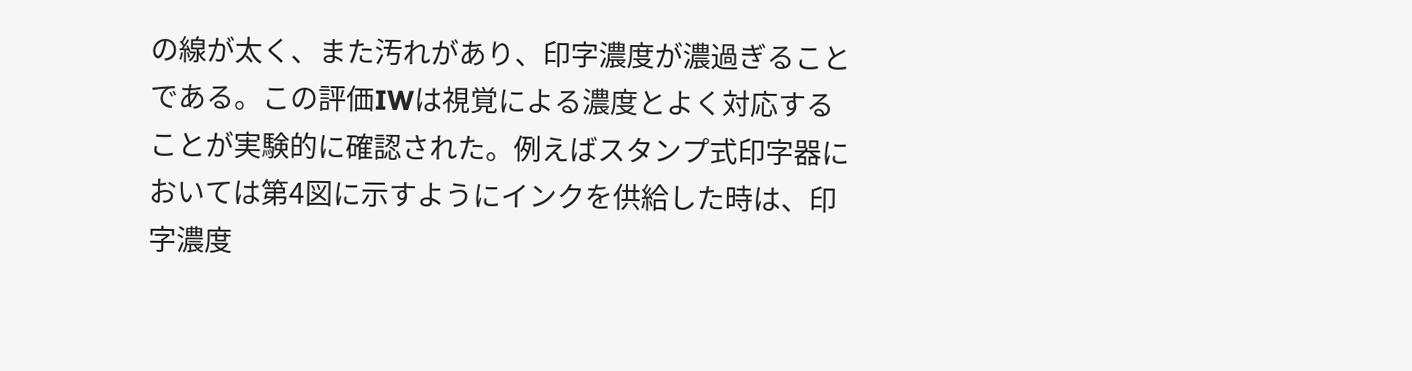の線が太く、また汚れがあり、印字濃度が濃過ぎること
である。この評価IWは視覚による濃度とよく対応する
ことが実験的に確認された。例えばスタンプ式印字器に
おいては第4図に示すようにインクを供給した時は、印
字濃度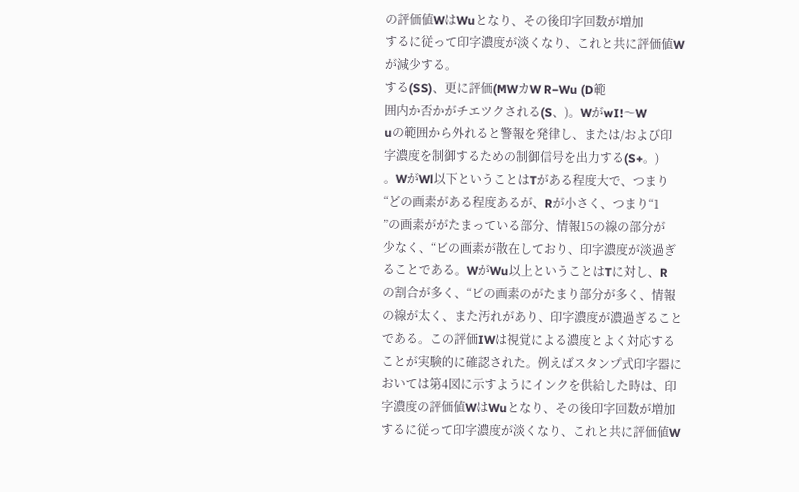の評価値WはWuとなり、その後印字回数が増加
するに従って印字濃度が淡くなり、これと共に評価値W
が減少する。
する(SS)、更に評価(MWカW R−Wu (D範
囲内か否かがチエツクされる(S、)。WがwI!〜W
uの範囲から外れると警報を発律し、または/および印
字濃度を制御するための制御信号を出力する(S+。)
。WがWl以下ということはTがある程度大で、つまり
“どの画素がある程度あるが、Rが小さく、つまり“1
”の画素ががたまっている部分、情報15の線の部分が
少なく、“ビの画素が散在しており、印字濃度が淡過ぎ
ることである。WがWu以上ということはTに対し、R
の割合が多く、“ビの画素のがたまり部分が多く、情報
の線が太く、また汚れがあり、印字濃度が濃過ぎること
である。この評価IWは視覚による濃度とよく対応する
ことが実験的に確認された。例えばスタンプ式印字器に
おいては第4図に示すようにインクを供給した時は、印
字濃度の評価値WはWuとなり、その後印字回数が増加
するに従って印字濃度が淡くなり、これと共に評価値W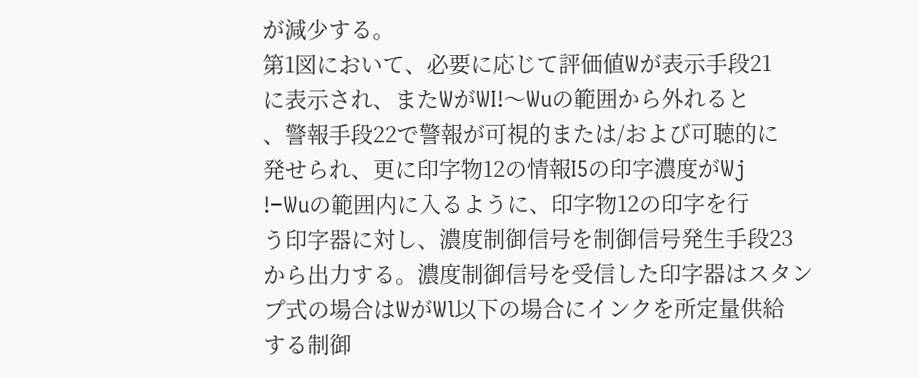が減少する。
第1図において、必要に応じて評価値Wが表示手段21
に表示され、またWがWI!〜Wuの範囲から外れると
、警報手段22で警報が可視的または/および可聴的に
発せられ、更に印字物12の情報I5の印字濃度がWj
!−Wuの範囲内に入るように、印字物12の印字を行
う印字器に対し、濃度制御信号を制御信号発生手段23
から出力する。濃度制御信号を受信した印字器はスタン
プ式の場合はWがWl以下の場合にインクを所定量供給
する制御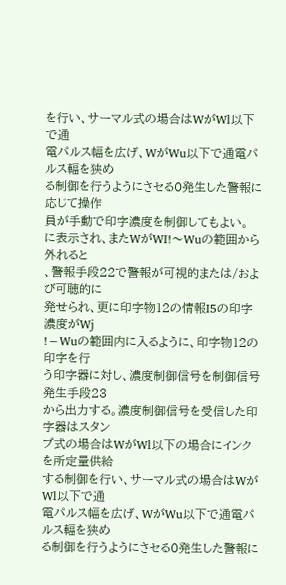を行い、サーマル式の場合はWがWl以下で通
電パルス幅を広げ、WがWu以下で通電パルス輻を狭め
る制御を行うようにさセる0発生した警報に応じて操作
員が手動で印字濃度を制御してもよい。
に表示され、またWがWI!〜Wuの範囲から外れると
、警報手段22で警報が可視的または/および可聴的に
発せられ、更に印字物12の情報I5の印字濃度がWj
!−Wuの範囲内に入るように、印字物12の印字を行
う印字器に対し、濃度制御信号を制御信号発生手段23
から出力する。濃度制御信号を受信した印字器はスタン
プ式の場合はWがWl以下の場合にインクを所定量供給
する制御を行い、サーマル式の場合はWがWl以下で通
電パルス幅を広げ、WがWu以下で通電パルス輻を狭め
る制御を行うようにさセる0発生した警報に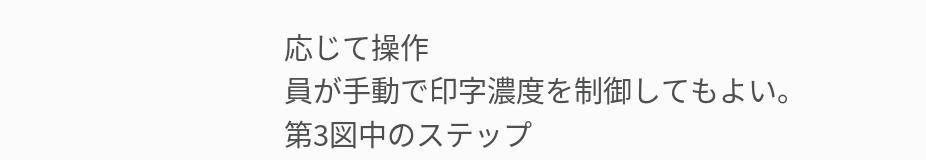応じて操作
員が手動で印字濃度を制御してもよい。
第3図中のステップ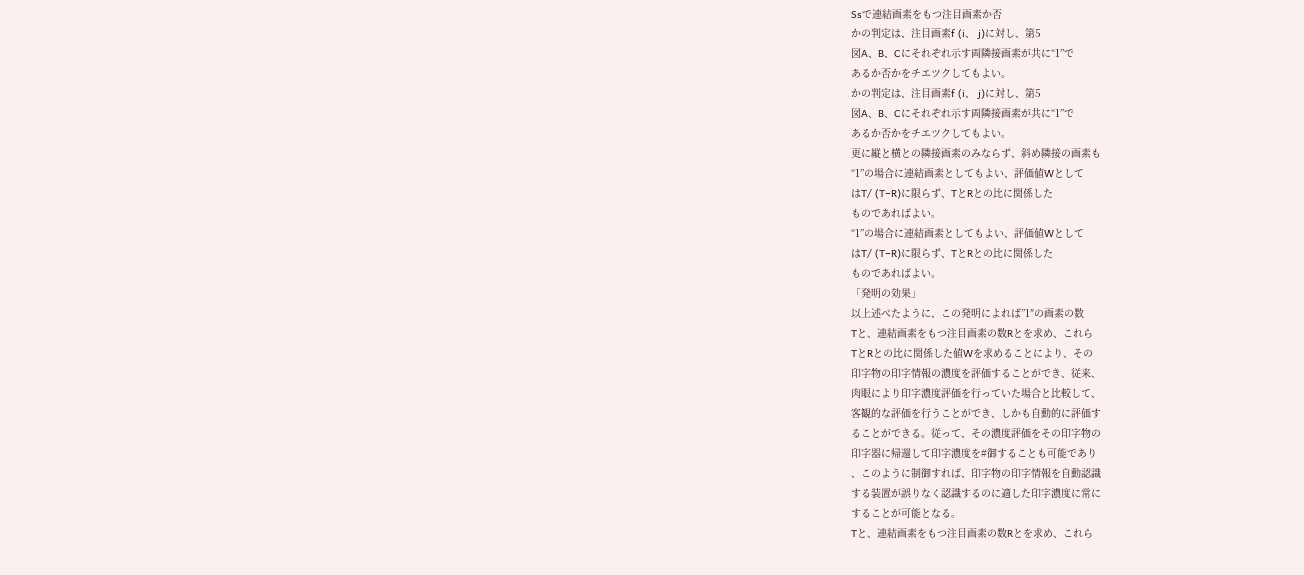Ssで連結画素をもつ注目画素か否
かの判定は、注目画素f (i、 j)に対し、第5
図A、B、Cにそれぞれ示す両隣接画素が共に“1”で
あるか否かをチエツクしてもよい。
かの判定は、注目画素f (i、 j)に対し、第5
図A、B、Cにそれぞれ示す両隣接画素が共に“1”で
あるか否かをチエツクしてもよい。
更に縦と横との隣接画素のみならず、斜め隣接の画素も
“1”の場合に連結画素としてもよい、評価値Wとして
はT/ (T−R)に限らず、TとRとの比に関係した
ものであればよい。
“1”の場合に連結画素としてもよい、評価値Wとして
はT/ (T−R)に限らず、TとRとの比に関係した
ものであればよい。
「発明の効果」
以上述べたように、この発明によれば”1″の画素の数
Tと、連結画素をもつ注目画素の数Rとを求め、これら
TとRとの比に関係した値Wを求めることにより、その
印字物の印字情報の濃度を評価することができ、従来、
肉眼により印字濃度評価を行っていた場合と比較して、
客観的な評価を行うことができ、しかも自動的に評価す
ることができる。従って、その濃度評価をその印字物の
印字器に帰還して印字濃度を#御することも可能であり
、このように制御すれば、印字物の印字情報を自動認識
する装置が誤りなく認識するのに適した印字濃度に常に
することが可能となる。
Tと、連結画素をもつ注目画素の数Rとを求め、これら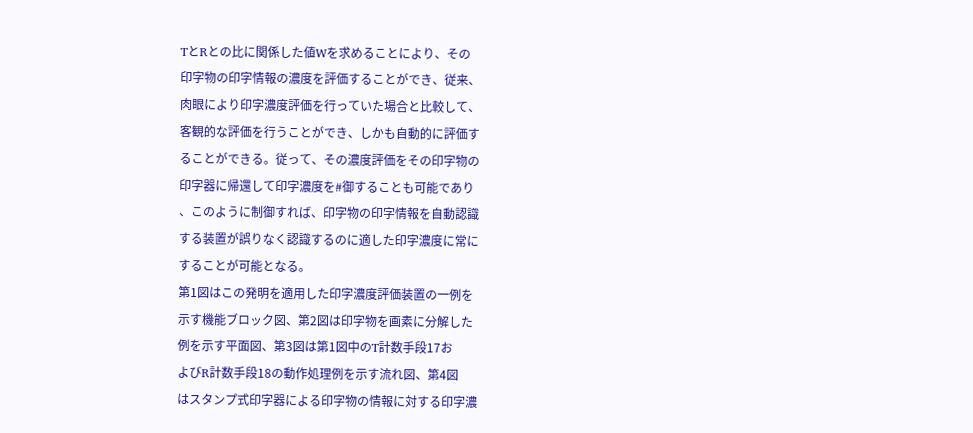TとRとの比に関係した値Wを求めることにより、その
印字物の印字情報の濃度を評価することができ、従来、
肉眼により印字濃度評価を行っていた場合と比較して、
客観的な評価を行うことができ、しかも自動的に評価す
ることができる。従って、その濃度評価をその印字物の
印字器に帰還して印字濃度を#御することも可能であり
、このように制御すれば、印字物の印字情報を自動認識
する装置が誤りなく認識するのに適した印字濃度に常に
することが可能となる。
第1図はこの発明を適用した印字濃度評価装置の一例を
示す機能ブロック図、第2図は印字物を画素に分解した
例を示す平面図、第3図は第1図中のT計数手段17お
よびR計数手段18の動作処理例を示す流れ図、第4図
はスタンプ式印字器による印字物の情報に対する印字濃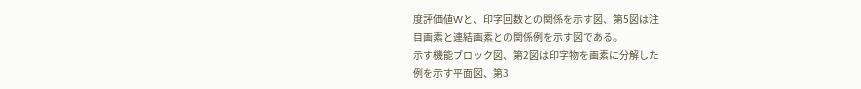度評価値Wと、印字回数との関係を示す図、第5図は注
目画素と連結画素との関係例を示す図である。
示す機能ブロック図、第2図は印字物を画素に分解した
例を示す平面図、第3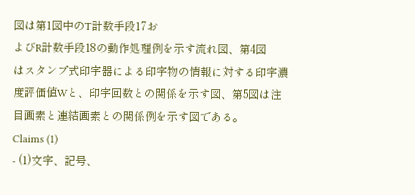図は第1図中のT計数手段17お
よびR計数手段18の動作処理例を示す流れ図、第4図
はスタンプ式印字器による印字物の情報に対する印字濃
度評価値Wと、印字回数との関係を示す図、第5図は注
目画素と連結画素との関係例を示す図である。
Claims (1)
- (1)文字、記号、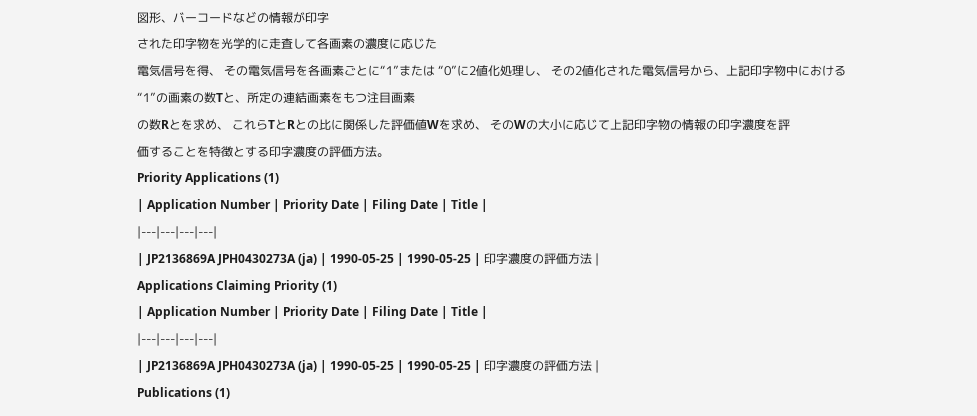図形、バーコードなどの情報が印字
された印字物を光学的に走査して各画素の濃度に応じた
電気信号を得、 その電気信号を各画素ごとに“1”または “0”に2値化処理し、 その2値化された電気信号から、上記印字物中における
“1”の画素の数Tと、所定の連結画素をもつ注目画素
の数Rとを求め、 これらTとRとの比に関係した評価値Wを求め、 そのWの大小に応じて上記印字物の情報の印字濃度を評
価することを特徴とする印字濃度の評価方法。
Priority Applications (1)
| Application Number | Priority Date | Filing Date | Title |
|---|---|---|---|
| JP2136869A JPH0430273A (ja) | 1990-05-25 | 1990-05-25 | 印字濃度の評価方法 |
Applications Claiming Priority (1)
| Application Number | Priority Date | Filing Date | Title |
|---|---|---|---|
| JP2136869A JPH0430273A (ja) | 1990-05-25 | 1990-05-25 | 印字濃度の評価方法 |
Publications (1)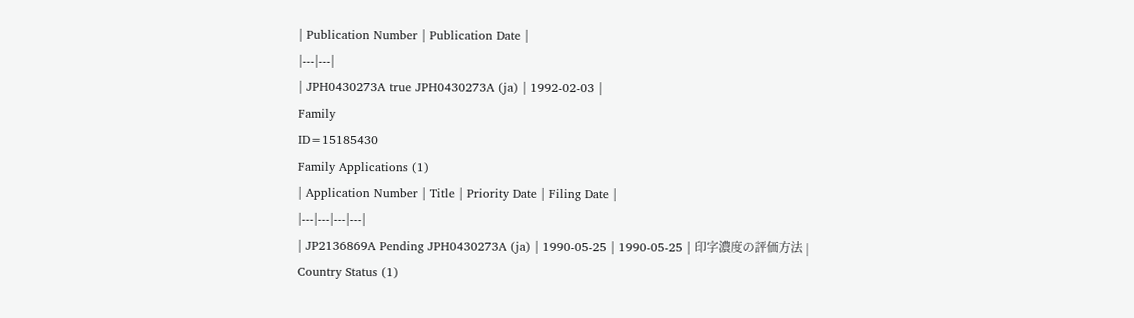| Publication Number | Publication Date |
|---|---|
| JPH0430273A true JPH0430273A (ja) | 1992-02-03 |
Family
ID=15185430
Family Applications (1)
| Application Number | Title | Priority Date | Filing Date |
|---|---|---|---|
| JP2136869A Pending JPH0430273A (ja) | 1990-05-25 | 1990-05-25 | 印字濃度の評価方法 |
Country Status (1)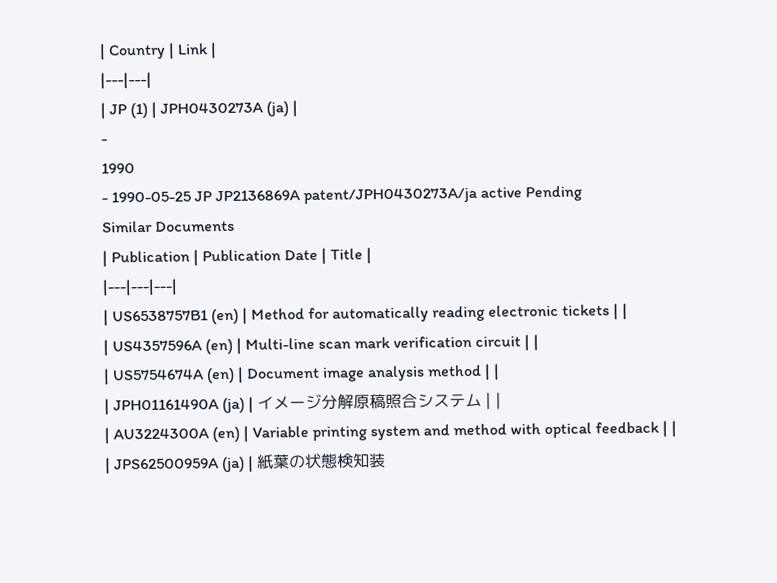| Country | Link |
|---|---|
| JP (1) | JPH0430273A (ja) |
-
1990
- 1990-05-25 JP JP2136869A patent/JPH0430273A/ja active Pending
Similar Documents
| Publication | Publication Date | Title |
|---|---|---|
| US6538757B1 (en) | Method for automatically reading electronic tickets | |
| US4357596A (en) | Multi-line scan mark verification circuit | |
| US5754674A (en) | Document image analysis method | |
| JPH01161490A (ja) | イメージ分解原稿照合システム | |
| AU3224300A (en) | Variable printing system and method with optical feedback | |
| JPS62500959A (ja) | 紙葉の状態検知装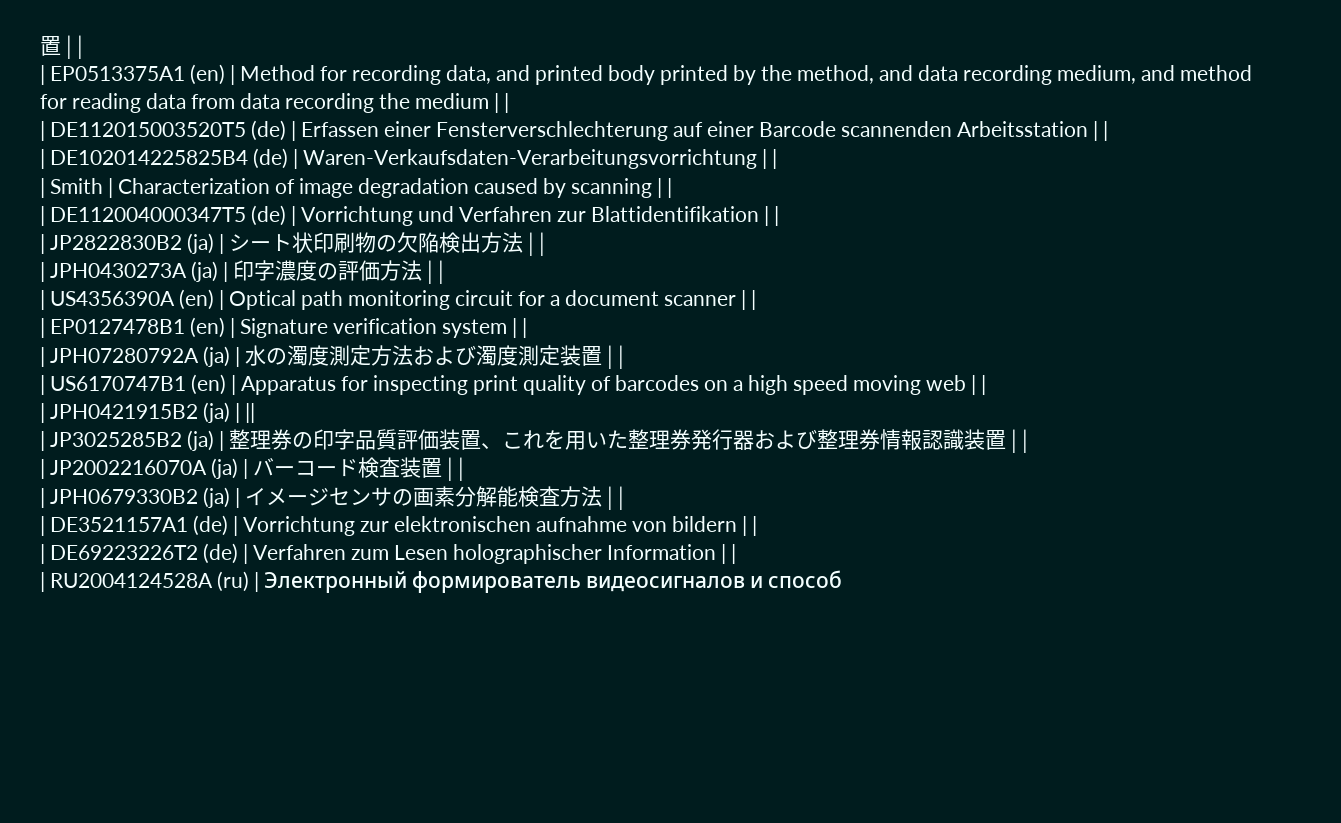置 | |
| EP0513375A1 (en) | Method for recording data, and printed body printed by the method, and data recording medium, and method for reading data from data recording the medium | |
| DE112015003520T5 (de) | Erfassen einer Fensterverschlechterung auf einer Barcode scannenden Arbeitsstation | |
| DE102014225825B4 (de) | Waren-Verkaufsdaten-Verarbeitungsvorrichtung | |
| Smith | Characterization of image degradation caused by scanning | |
| DE112004000347T5 (de) | Vorrichtung und Verfahren zur Blattidentifikation | |
| JP2822830B2 (ja) | シート状印刷物の欠陥検出方法 | |
| JPH0430273A (ja) | 印字濃度の評価方法 | |
| US4356390A (en) | Optical path monitoring circuit for a document scanner | |
| EP0127478B1 (en) | Signature verification system | |
| JPH07280792A (ja) | 水の濁度測定方法および濁度測定装置 | |
| US6170747B1 (en) | Apparatus for inspecting print quality of barcodes on a high speed moving web | |
| JPH0421915B2 (ja) | ||
| JP3025285B2 (ja) | 整理券の印字品質評価装置、これを用いた整理券発行器および整理券情報認識装置 | |
| JP2002216070A (ja) | バーコード検査装置 | |
| JPH0679330B2 (ja) | イメージセンサの画素分解能検査方法 | |
| DE3521157A1 (de) | Vorrichtung zur elektronischen aufnahme von bildern | |
| DE69223226T2 (de) | Verfahren zum Lesen holographischer Information | |
| RU2004124528A (ru) | Электронный формирователь видеосигналов и способ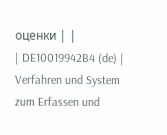оценки | |
| DE10019942B4 (de) | Verfahren und System zum Erfassen und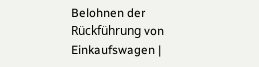Belohnen der Rückführung von Einkaufswagen |